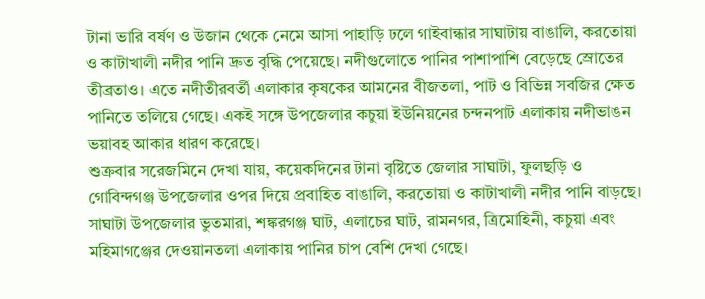টানা ভারি বর্ষণ ও উজান থেকে নেমে আসা পাহাড়ি ঢলে গাইবান্ধার সাঘাটায় বাঙালি, করতোয়া ও কাটাখালী নদীর পানি দ্রুত বৃদ্ধি পেয়েছে। নদীগুলোতে পানির পাশাপাশি বেড়েছে স্রোতের তীব্রতাও। এতে নদীতীরবর্তী এলাকার কৃষকের আমনের বীজতলা, পাট ও বিভিন্ন সবজির ক্ষেত পানিতে তলিয়ে গেছে। একই সঙ্গে উপজেলার কচুয়া ইউনিয়নের চন্দনপাট এলাকায় নদীভাঙন ভয়াবহ আকার ধারণ করেছে।
শুক্রবার সরেজমিনে দেখা যায়, কয়েকদিনের টানা বৃষ্টিতে জেলার সাঘাটা, ফুলছড়ি ও গোবিন্দগঞ্জ উপজেলার ওপর দিয়ে প্রবাহিত বাঙালি, করতোয়া ও কাটাখালী নদীর পানি বাড়ছে। সাঘাটা উপজেলার ভুতমারা, শঙ্করগঞ্জ ঘাট, এলাচের ঘাট, রামনগর, ত্রিমোহিনী, কচুয়া এবং মহিমাগঞ্জের দেওয়ানতলা এলাকায় পানির চাপ বেশি দেখা গেছে।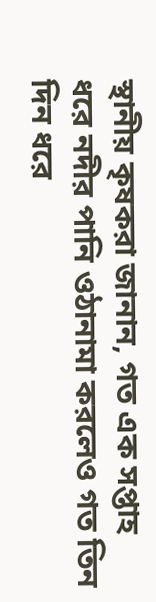স্থানীয় কৃষকরা জানান, গত এক সপ্তাহ ধরে নদীর পানি ওঠানামা করলেও গত তিন দিন ধরে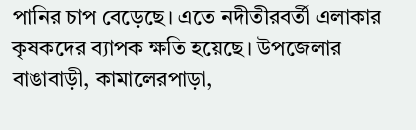পানির চাপ বেড়েছে। এতে নদীতীরবর্তী এলাকার কৃষকদের ব্যাপক ক্ষতি হয়েছে। উপজেলার বাঙাবাড়ী, কামালেরপাড়া,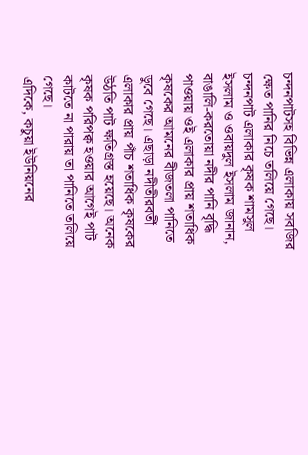চন্দনপাটসহ বিভিন্ন এলাকায় সবজির ক্ষেত পানির নিচে তলিয়ে গেছে।
চন্দনপাট এলাকার কৃষক শামসুল ইসলাম ও ওবায়দুল ইসলাম জানান, বাঙালি-করতোয়া নদীর পানি বৃদ্ধি পাওয়ায় ওই এলাকার প্রায় শতাধিক কৃষকের আমনের বীজতলা পানিতে ডুবে গেছে। এছাড়া নদীতীরবর্তী এলাকার প্রায় পাঁচ শতাধিক কৃষকের উঠতি পাট ক্ষতিগ্রস্ত হয়েছে। অনেক কৃষক পরিপক্ব হওয়ার আগেই পাট কাটতে না পারায় তা পানিতে তলিয়ে গেছে।
এদিকে, কচুয়া ইউনিয়নের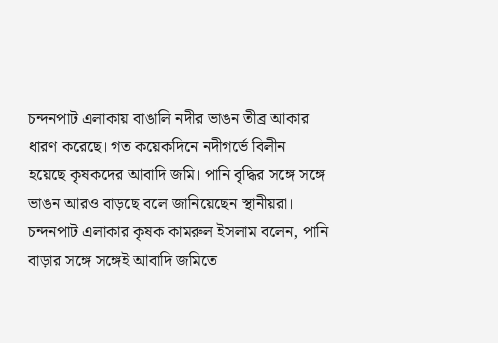চন্দনপাট এলাকায় বাঙালি নদীর ভাঙন তীব্র আকার ধারণ করেছে। গত কয়েকদিনে নদীগর্ভে বিলীন হয়েছে কৃষকদের আবাদি জমি। পানি বৃদ্ধির সঙ্গে সঙ্গে ভাঙন আরও বাড়ছে বলে জানিয়েছেন স্থানীয়রা।
চন্দনপাট এলাকার কৃষক কামরুল ইসলাম বলেন, পানি বাড়ার সঙ্গে সঙ্গেই আবাদি জমিতে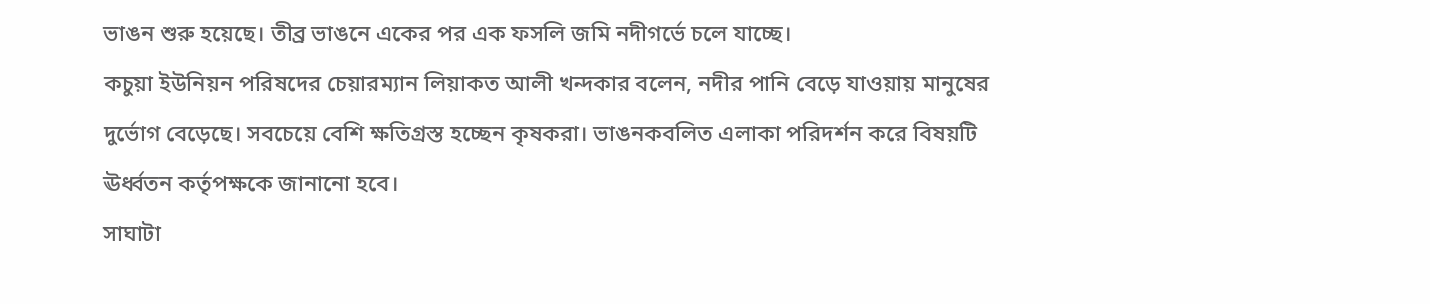ভাঙন শুরু হয়েছে। তীব্র ভাঙনে একের পর এক ফসলি জমি নদীগর্ভে চলে যাচ্ছে।
কচুয়া ইউনিয়ন পরিষদের চেয়ারম্যান লিয়াকত আলী খন্দকার বলেন, নদীর পানি বেড়ে যাওয়ায় মানুষের দুর্ভোগ বেড়েছে। সবচেয়ে বেশি ক্ষতিগ্রস্ত হচ্ছেন কৃষকরা। ভাঙনকবলিত এলাকা পরিদর্শন করে বিষয়টি ঊর্ধ্বতন কর্তৃপক্ষকে জানানো হবে।
সাঘাটা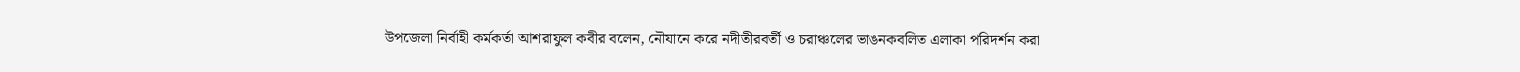উপজেলা নির্বাহী কর্মকর্তা আশরাফুল কবীর বলেন, নৌযানে করে নদীতীরবর্তী ও চরাঞ্চলের ভাঙনকবলিত এলাকা পরিদর্শন করা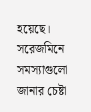হয়েছে। সরেজমিনে সমস্যাগুলো জানার চেষ্টা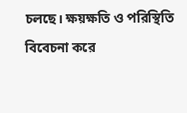চলছে। ক্ষয়ক্ষতি ও পরিস্থিতি বিবেচনা করে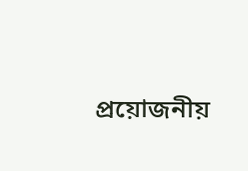প্রয়োজনীয়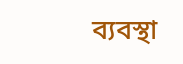ব্যবস্থা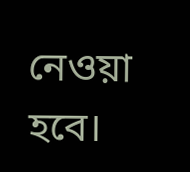নেওয়া হবে।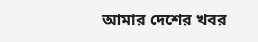আমার দেশের খবর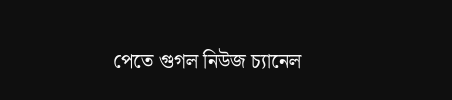পেতে গুগল নিউজ চ্যানেল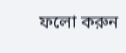ফলো করুন